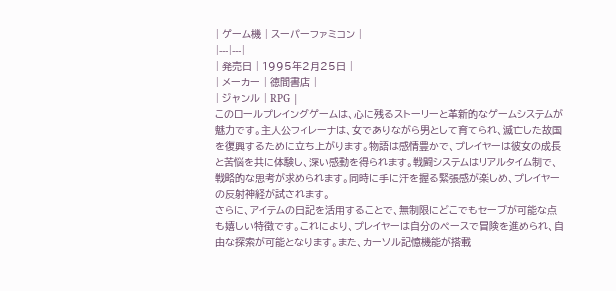| ゲーム機 | スーパーファミコン |
|---|---|
| 発売日 | 1995年2月25日 |
| メーカー | 徳間書店 |
| ジャンル | RPG |
このロールプレイングゲームは、心に残るストーリーと革新的なゲームシステムが魅力です。主人公フィレーナは、女でありながら男として育てられ、滅亡した故国を復興するために立ち上がります。物語は感情豊かで、プレイヤーは彼女の成長と苦悩を共に体験し、深い感動を得られます。戦闘システムはリアルタイム制で、戦略的な思考が求められます。同時に手に汗を握る緊張感が楽しめ、プレイヤーの反射神経が試されます。
さらに、アイテムの日記を活用することで、無制限にどこでもセーブが可能な点も嬉しい特徴です。これにより、プレイヤーは自分のペースで冒険を進められ、自由な探索が可能となります。また、カーソル記憶機能が搭載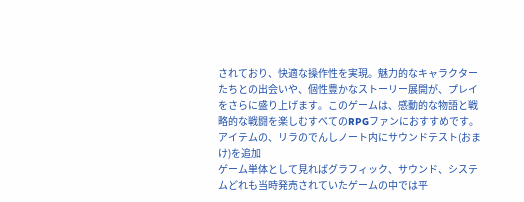されており、快適な操作性を実現。魅力的なキャラクターたちとの出会いや、個性豊かなストーリー展開が、プレイをさらに盛り上げます。このゲームは、感動的な物語と戦略的な戦闘を楽しむすべてのRPGファンにおすすめです。
アイテムの、リラのでんしノート内にサウンドテスト(おまけ)を追加
ゲーム単体として見ればグラフィック、サウンド、システムどれも当時発売されていたゲームの中では平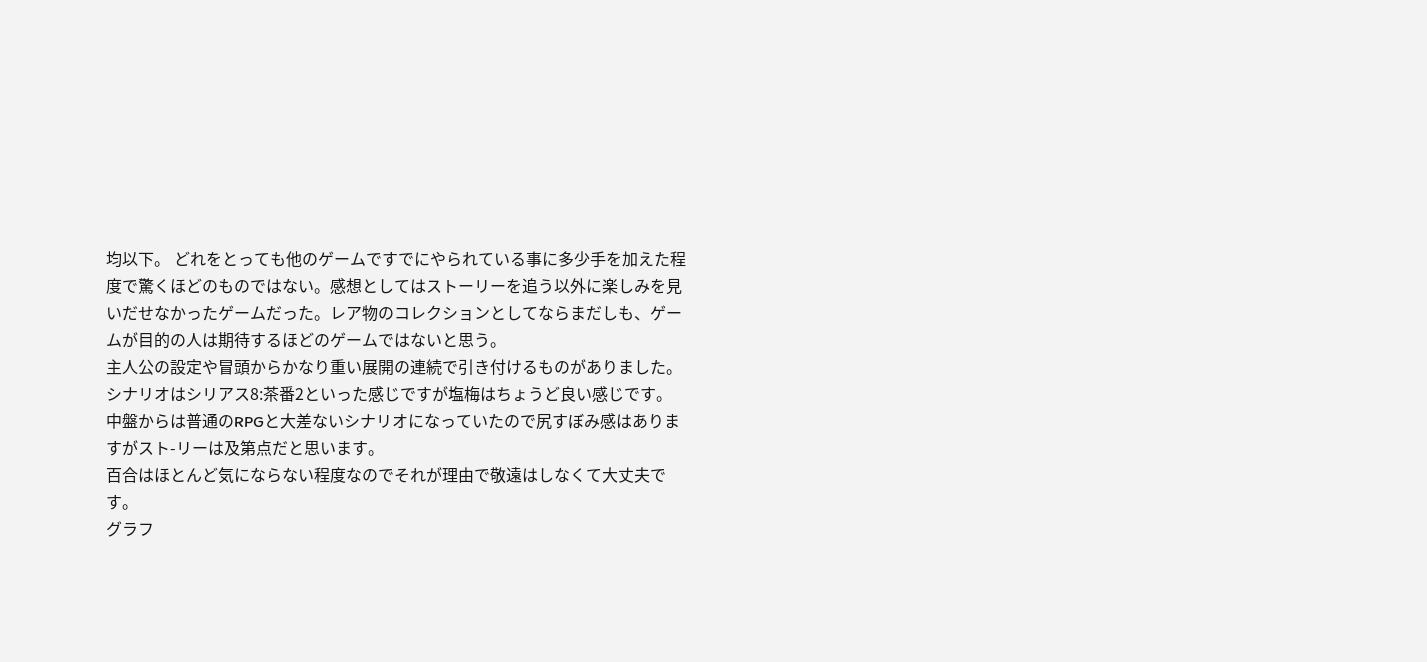均以下。 どれをとっても他のゲームですでにやられている事に多少手を加えた程度で驚くほどのものではない。感想としてはストーリーを追う以外に楽しみを見いだせなかったゲームだった。レア物のコレクションとしてならまだしも、ゲームが目的の人は期待するほどのゲームではないと思う。
主人公の設定や冒頭からかなり重い展開の連続で引き付けるものがありました。
シナリオはシリアス8:茶番2といった感じですが塩梅はちょうど良い感じです。
中盤からは普通のRPGと大差ないシナリオになっていたので尻すぼみ感はありますがスト-リーは及第点だと思います。
百合はほとんど気にならない程度なのでそれが理由で敬遠はしなくて大丈夫です。
グラフ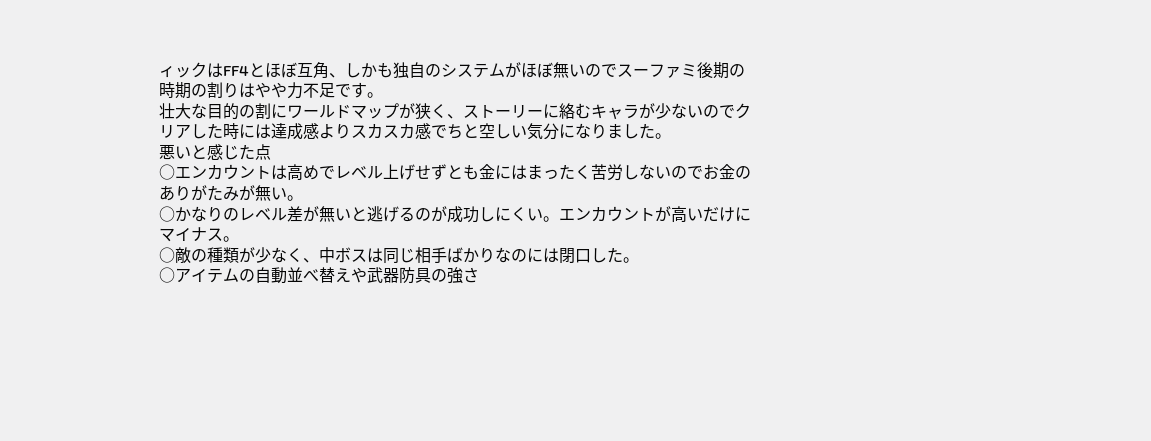ィックはFF4とほぼ互角、しかも独自のシステムがほぼ無いのでスーファミ後期の時期の割りはやや力不足です。
壮大な目的の割にワールドマップが狭く、ストーリーに絡むキャラが少ないのでクリアした時には達成感よりスカスカ感でちと空しい気分になりました。
悪いと感じた点
○エンカウントは高めでレベル上げせずとも金にはまったく苦労しないのでお金のありがたみが無い。
○かなりのレベル差が無いと逃げるのが成功しにくい。エンカウントが高いだけにマイナス。
○敵の種類が少なく、中ボスは同じ相手ばかりなのには閉口した。
○アイテムの自動並べ替えや武器防具の強さ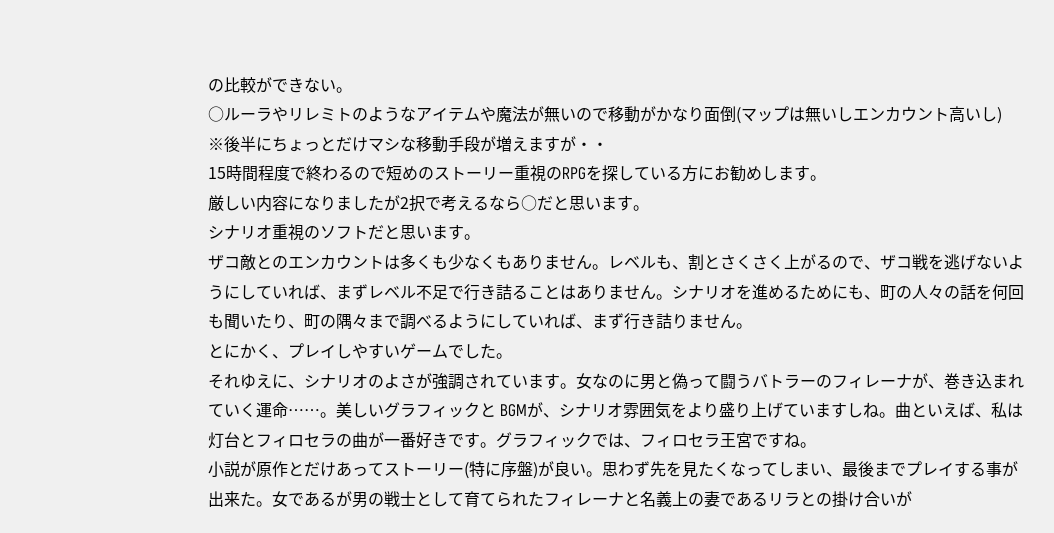の比較ができない。
○ルーラやリレミトのようなアイテムや魔法が無いので移動がかなり面倒(マップは無いしエンカウント高いし)
※後半にちょっとだけマシな移動手段が増えますが・・
15時間程度で終わるので短めのストーリー重視のRPGを探している方にお勧めします。
厳しい内容になりましたが2択で考えるなら○だと思います。
シナリオ重視のソフトだと思います。
ザコ敵とのエンカウントは多くも少なくもありません。レベルも、割とさくさく上がるので、ザコ戦を逃げないようにしていれば、まずレベル不足で行き詰ることはありません。シナリオを進めるためにも、町の人々の話を何回も聞いたり、町の隅々まで調べるようにしていれば、まず行き詰りません。
とにかく、プレイしやすいゲームでした。
それゆえに、シナリオのよさが強調されています。女なのに男と偽って闘うバトラーのフィレーナが、巻き込まれていく運命……。美しいグラフィックと BGMが、シナリオ雰囲気をより盛り上げていますしね。曲といえば、私は灯台とフィロセラの曲が一番好きです。グラフィックでは、フィロセラ王宮ですね。
小説が原作とだけあってストーリー(特に序盤)が良い。思わず先を見たくなってしまい、最後までプレイする事が出来た。女であるが男の戦士として育てられたフィレーナと名義上の妻であるリラとの掛け合いが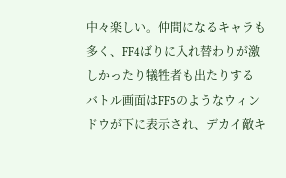中々楽しい。仲間になるキャラも多く、FF4ばりに入れ替わりが激しかったり犠牲者も出たりする
バトル画面はFF5のようなウィンドウが下に表示され、デカイ敵キ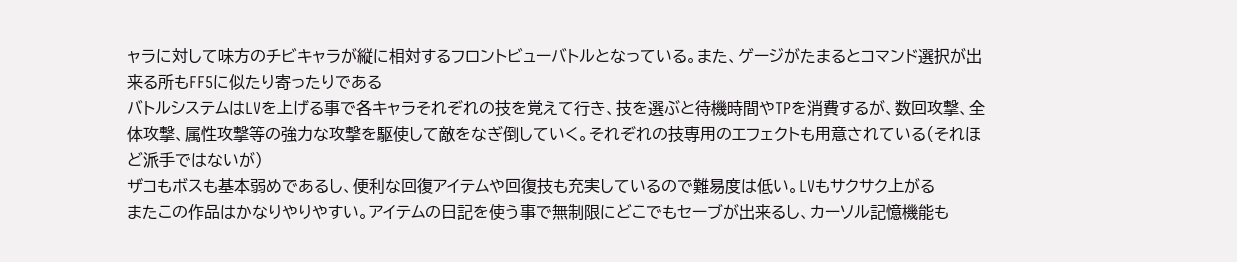ャラに対して味方のチビキャラが縦に相対するフロントビューバトルとなっている。また、ゲージがたまるとコマンド選択が出来る所もFF5に似たり寄ったりである
バトルシステムはLVを上げる事で各キャラそれぞれの技を覚えて行き、技を選ぶと待機時間やTPを消費するが、数回攻撃、全体攻撃、属性攻撃等の強力な攻撃を駆使して敵をなぎ倒していく。それぞれの技専用のエフェクトも用意されている(それほど派手ではないが)
ザコもボスも基本弱めであるし、便利な回復アイテムや回復技も充実しているので難易度は低い。LVもサクサク上がる
またこの作品はかなりやりやすい。アイテムの日記を使う事で無制限にどこでもセーブが出来るし、カーソル記憶機能も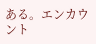ある。エンカウント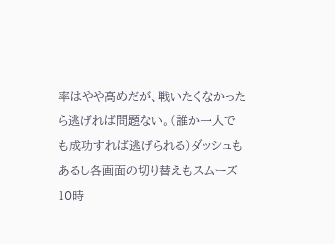率はやや高めだが、戦いたくなかったら逃げれば問題ない。(誰か一人でも成功すれば逃げられる)ダッシュもあるし各画面の切り替えもスムーズ
10時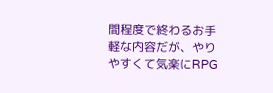間程度で終わるお手軽な内容だが、やりやすくて気楽にRPG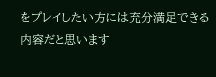をプレイしたい方には充分満足できる内容だと思います